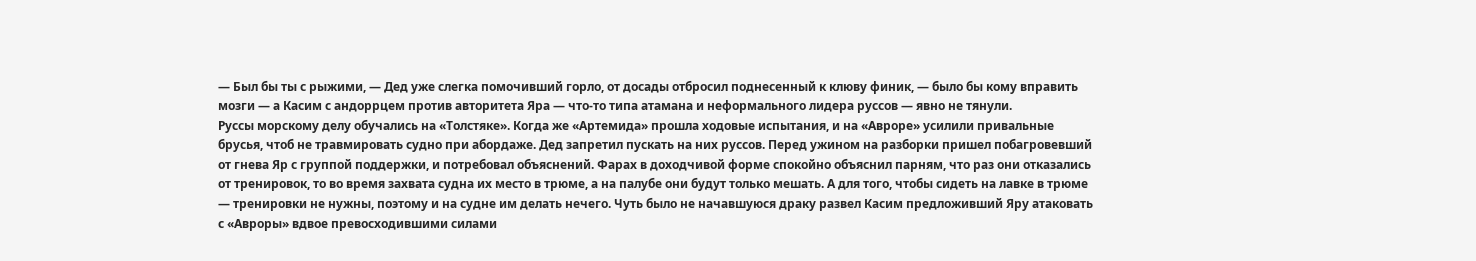— Был бы ты с рыжими, — Дед уже слегка помочивший горло, от досады отбросил поднесенный к клюву финик, — было бы кому вправить мозги — а Касим с андоррцем против авторитета Яра — что-то типа атамана и неформального лидера руссов — явно не тянули.
Руссы морскому делу обучались на «Толстяке». Когда же «Артемида» прошла ходовые испытания, и на «Авроре» усилили привальные брусья, чтоб не травмировать судно при абордаже. Дед запретил пускать на них руссов. Перед ужином на разборки пришел побагровевший от гнева Яр с группой поддержки, и потребовал объяснений. Фарах в доходчивой форме спокойно объяснил парням, что раз они отказались от тренировок, то во время захвата судна их место в трюме, а на палубе они будут только мешать. А для того, чтобы сидеть на лавке в трюме — тренировки не нужны, поэтому и на судне им делать нечего. Чуть было не начавшуюся драку развел Касим предложивший Яру атаковать с «Авроры» вдвое превосходившими силами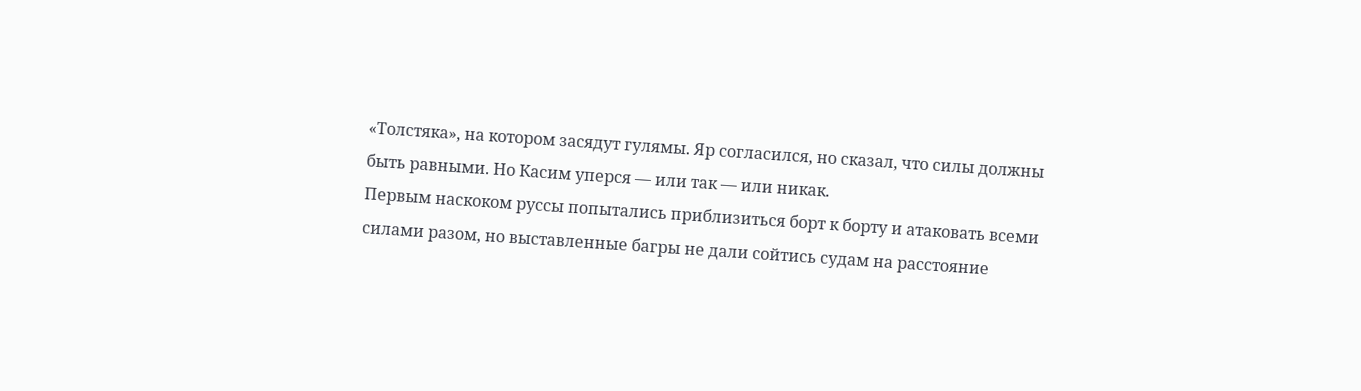«Толстяка», на котором засядут гулямы. Яр согласился, но сказал, что силы должны быть равными. Но Касим уперся — или так — или никак.
Первым наскоком руссы попытались приблизиться борт к борту и атаковать всеми силами разом, но выставленные багры не дали сойтись судам на расстояние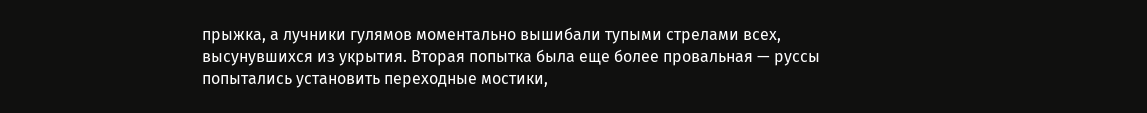прыжка, а лучники гулямов моментально вышибали тупыми стрелами всех, высунувшихся из укрытия. Вторая попытка была еще более провальная — руссы попытались установить переходные мостики,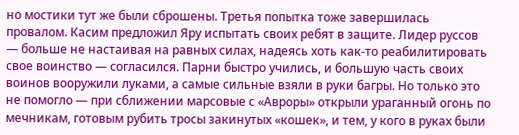но мостики тут же были сброшены. Третья попытка тоже завершилась провалом. Касим предложил Яру испытать своих ребят в защите. Лидер руссов — больше не настаивая на равных силах, надеясь хоть как-то реабилитировать свое воинство — согласился. Парни быстро учились, и большую часть своих воинов вооружили луками, а самые сильные взяли в руки багры. Но только это не помогло — при сближении марсовые с «Авроры» открыли ураганный огонь по мечникам, готовым рубить тросы закинутых «кошек», и тем, у кого в руках были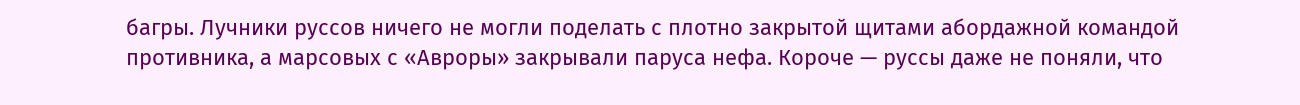багры. Лучники руссов ничего не могли поделать с плотно закрытой щитами абордажной командой противника, а марсовых с «Авроры» закрывали паруса нефа. Короче — руссы даже не поняли, что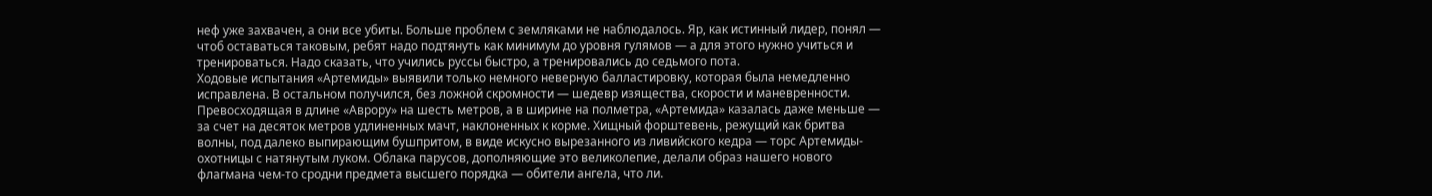неф уже захвачен, а они все убиты. Больше проблем с земляками не наблюдалось. Яр, как истинный лидер, понял — чтоб оставаться таковым, ребят надо подтянуть как минимум до уровня гулямов — а для этого нужно учиться и тренироваться. Надо сказать, что учились руссы быстро, а тренировались до седьмого пота.
Ходовые испытания «Артемиды» выявили только немного неверную балластировку, которая была немедленно исправлена. В остальном получился, без ложной скромности — шедевр изящества, скорости и маневренности. Превосходящая в длине «Аврору» на шесть метров, а в ширине на полметра, «Артемида» казалась даже меньше — за счет на десяток метров удлиненных мачт, наклоненных к корме. Хищный форштевень, режущий как бритва волны, под далеко выпирающим бушпритом, в виде искусно вырезанного из ливийского кедра — торс Артемиды-охотницы с натянутым луком. Облака парусов, дополняющие это великолепие, делали образ нашего нового флагмана чем-то сродни предмета высшего порядка — обители ангела, что ли.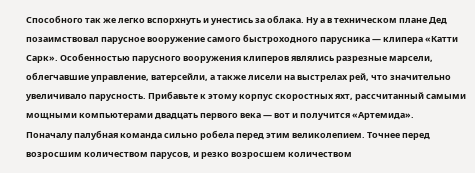Способного так же легко вспорхнуть и унестись за облака. Ну а в техническом плане Дед позаимствовал парусное вооружение самого быстроходного парусника — клипера «Катти Сарк». Особенностью парусного вооружения клиперов являлись разрезные марсели, облегчавшие управление, ватерсейли, а также лисели на выстрелах рей, что значительно увеличивало парусность. Прибавьте к этому корпус скоростных яхт, рассчитанный самыми мощными компьютерами двадцать первого века — вот и получится «Артемида».
Поначалу палубная команда сильно робела перед этим великолепием. Точнее перед возросшим количеством парусов, и резко возросшем количеством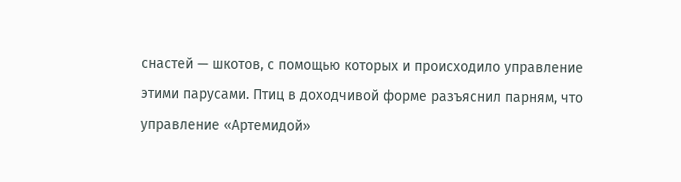снастей — шкотов, с помощью которых и происходило управление этими парусами. Птиц в доходчивой форме разъяснил парням, что управление «Артемидой»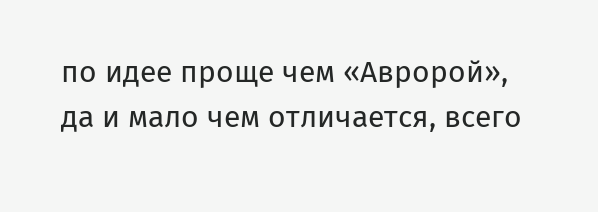по идее проще чем «Авророй», да и мало чем отличается, всего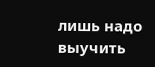лишь надо выучить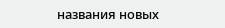названия новых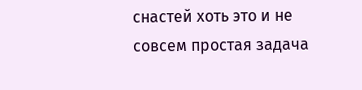снастей хоть это и не совсем простая задача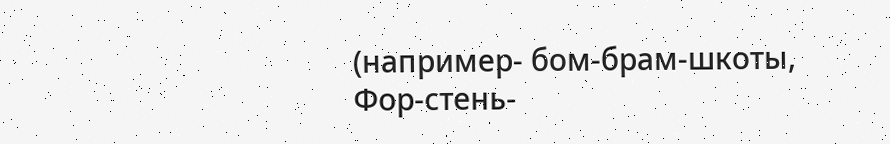(например- бом-брам-шкоты, Фор-стень-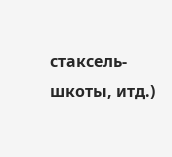стаксель-шкоты, итд.)